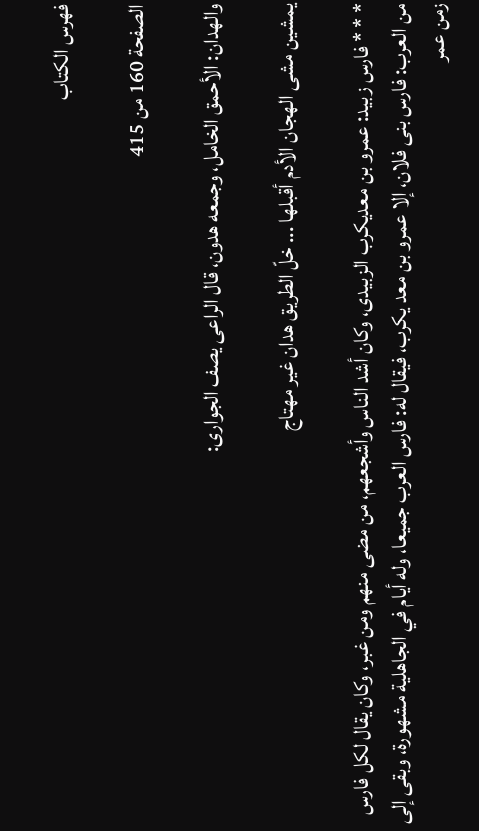فهرس الكتاب

الصفحة 160 من 415

والهدان: الأحمق الخامل، وجمعه هدون، قال الراعى يصف الجوارى:

يمشين مشى الهجان الأدم أقبلها ... خلّ الطريق هدان غير مهتاج

* * * فارس زبيد: عمرو بن معديكرب الزبيدى، وكان أشد الناس وأشجعهم، من مضى منهم ومن غبر، وكان يقال لكل فارس من العرب: فارس بنى فلان، إلا عمرو بن معد يكرب، فيقال له: فارس العرب جميعا، وله أيام في الجاهلية مشهورة، وبقى إلى زمن عمر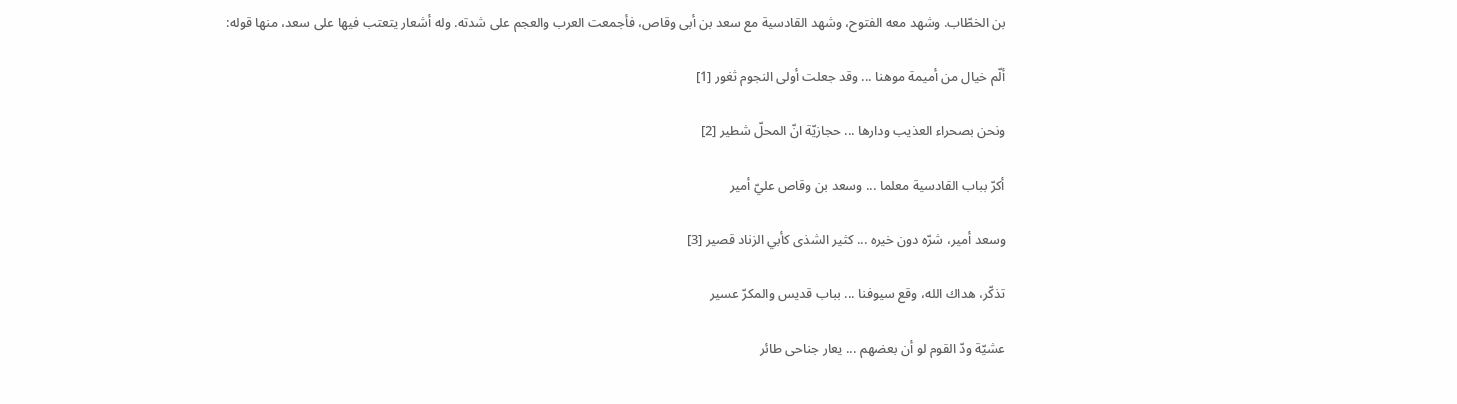بن الخطّاب. وشهد معه الفتوح، وشهد القادسية مع سعد بن أبى وقاص، فأجمعت العرب والعجم على شدته. وله أشعار يتعتب فيها على سعد، منها قوله:

ألّم خيال من أميمة موهنا ... وقد جعلت أولى النجوم ثغور [1]

ونحن بصحراء العذيب ودارها ... حجازيّة انّ المحلّ شطير [2]

أكرّ بباب القادسية معلما ... وسعد بن وقاص عليّ أمير

وسعد أمير، شرّه دون خيره ... كثير الشذى كأبي الزناد قصير [3]

تذكّر، هداك الله، وقع سيوفنا ... بباب قديس والمكرّ عسير

عشيّة ودّ القوم لو أن بعضهم ... يعار جناحى طائر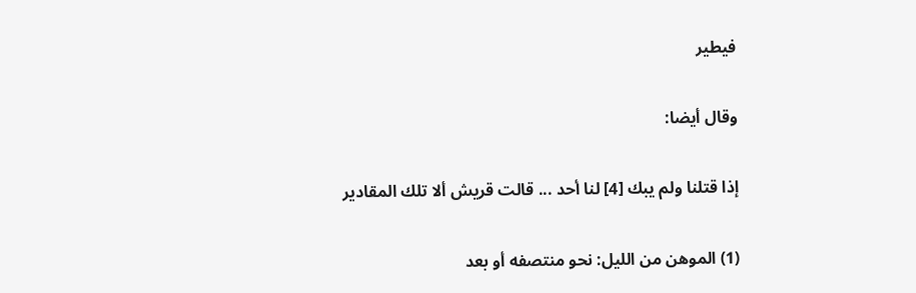فيطير

وقال أيضا:

إذا قتلنا ولم يبك [4] لنا أحد ... قالت قريش ألا تلك المقادير

(1) الموهن من الليل: نحو منتصفه أو بعد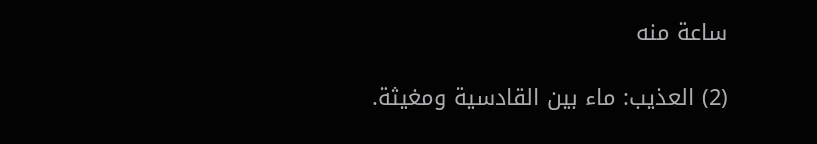ساعة منه

(2) العذيب: ماء بين القادسية ومغيثة.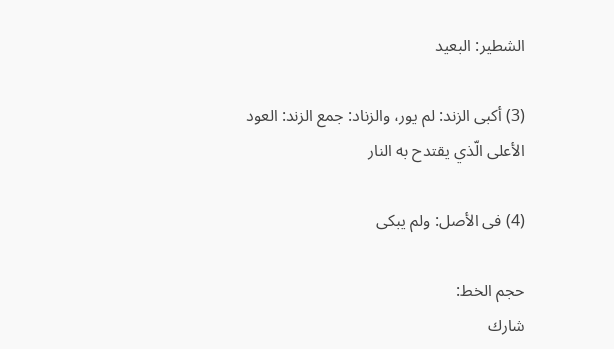الشطير: البعيد

(3) أكبى الزند: لم يور، والزناد: جمع الزند: العود الأعلى الّذي يقتدح به النار

(4) فى الأصل: ولم يبكى

حجم الخط:
شارك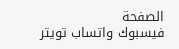الصفحة
فيسبوك واتساب تويتر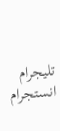تليجرام انستجرام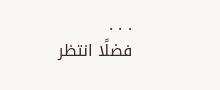. . .
فضلًا انتظر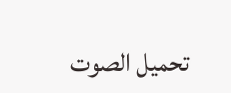تحميل الصوت